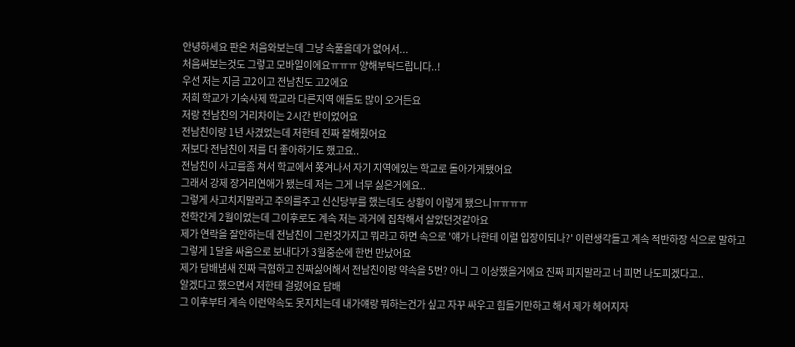안녕하세요 판은 처음와보는데 그냥 속풀을데가 없어서...
처음써보는것도 그렇고 모바일이에요ㅠㅠㅠ 양해부탁드립니다..!
우선 저는 지금 고2이고 전남친도 고2에요
저희 학교가 기숙사제 학교라 다른지역 애들도 많이 오거든요
저랑 전남친의 거리차이는 2시간 반이었어요
전남친이랑 1년 사겼었는데 저한테 진짜 잘해줬어요
저보다 전남친이 저를 더 좋아하기도 했고요..
전남친이 사고를좀 쳐서 학교에서 쫒겨나서 자기 지역에있는 학교로 돌아가게됐어요
그래서 강제 장거리연애가 됐는데 저는 그게 너무 싫은거에요..
그렇게 사고치지말라고 주의를주고 신신당부를 했는데도 상황이 이렇게 됐으니ㅠㅠㅠㅠ
전학간게 2월이었는데 그이후로도 계속 저는 과거에 집착해서 살았던것같아요
제가 연락을 잘안하는데 전남친이 그런것가지고 뭐라고 하면 속으로 '얘가 나한테 이럴 입장이되나?' 이런생각들고 계속 적반하장 식으로 말하고
그렇게 1달을 싸움으로 보내다가 3월중순에 한번 만났어요
제가 담배냄새 진짜 극혐하고 진짜싫어해서 전남친이랑 약속을 5번? 아니 그 이상했을거에요 진짜 피지말라고 너 피면 나도피겠다고..
알겠다고 했으면서 저한테 걸렸어요 담배
그 이후부터 계속 이런약속도 못지치는데 내가얘랑 뭐하는건가 싶고 자꾸 싸우고 힘들기만하고 해서 제가 헤어지자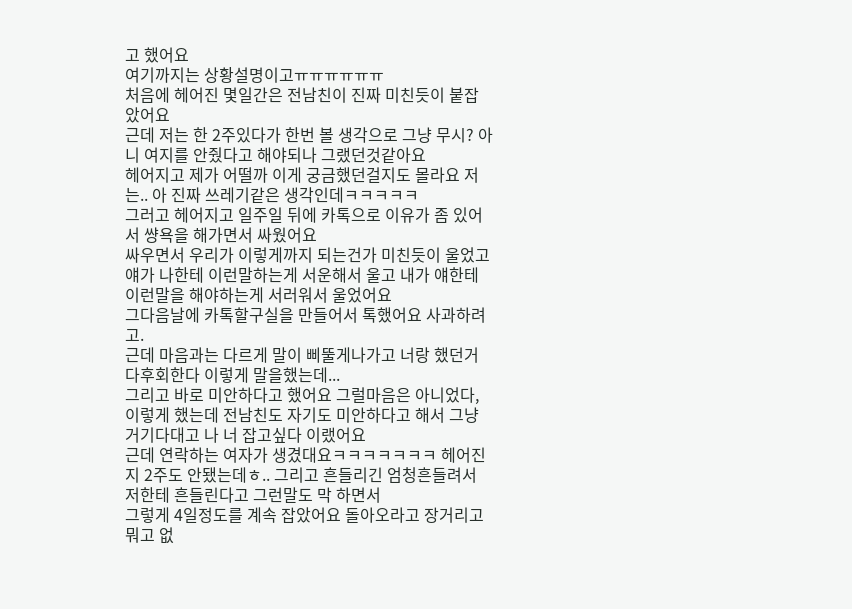고 했어요
여기까지는 상황설명이고ㅠㅠㅠㅠㅠㅠ
처음에 헤어진 몇일간은 전남친이 진짜 미친듯이 붙잡았어요
근데 저는 한 2주있다가 한번 볼 생각으로 그냥 무시? 아니 여지를 안줬다고 해야되나 그랬던것같아요
헤어지고 제가 어떨까 이게 궁금했던걸지도 몰라요 저는.. 아 진짜 쓰레기같은 생각인데ㅋㅋㅋㅋㅋ
그러고 헤어지고 일주일 뒤에 카톡으로 이유가 좀 있어서 썅욕을 해가면서 싸웠어요
싸우면서 우리가 이렇게까지 되는건가 미친듯이 울었고 얘가 나한테 이런말하는게 서운해서 울고 내가 얘한테 이런말을 해야하는게 서러워서 울었어요
그다음날에 카톡할구실을 만들어서 톡했어요 사과하려고.
근데 마음과는 다르게 말이 삐뚤게나가고 너랑 했던거 다후회한다 이렇게 말을했는데...
그리고 바로 미안하다고 했어요 그럴마음은 아니었다, 이렇게 했는데 전남친도 자기도 미안하다고 해서 그냥 거기다대고 나 너 잡고싶다 이랬어요
근데 연락하는 여자가 생겼대요ㅋㅋㅋㅋㅋㅋㅋ 헤어진지 2주도 안됐는데ㅎ.. 그리고 흔들리긴 엄청흔들려서 저한테 흔들린다고 그런말도 막 하면서
그렇게 4일정도를 계속 잡았어요 돌아오라고 장거리고뭐고 없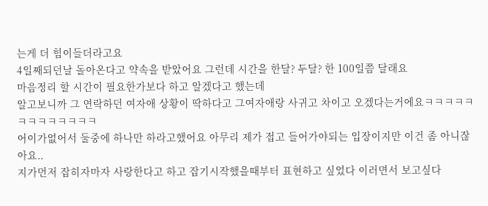는게 더 힘이들더라고요
4일째되던날 돌아온다고 약속을 받았어요 그런데 시간을 한달? 두달? 한 100일쯤 달래요
마음정리 할 시간이 필요한가보다 하고 알겠다고 했는데
알고보니까 그 연락하던 여자애 상황이 딱하다고 그여자애랑 사귀고 차이고 오겠다는거에요ㅋㅋㅋㅋㅋㅋㅋㅋㅋㅋㅋㅋㅋ
어이가없어서 둘중에 하나만 하라고했어요 아무리 제가 접고 들어가야되는 입장이지만 이건 좀 아니잖아요..
지가먼저 잡히자마자 사랑한다고 하고 잡기시작했을때부터 표현하고 싶었다 이러면서 보고싶다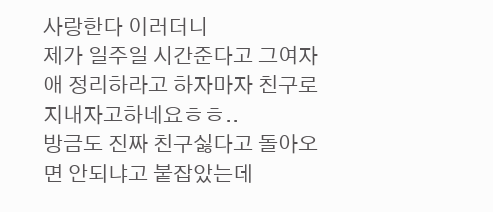사랑한다 이러더니
제가 일주일 시간준다고 그여자애 정리하라고 하자마자 친구로지내자고하네요ㅎㅎ..
방금도 진짜 친구싫다고 돌아오면 안되냐고 붙잡았는데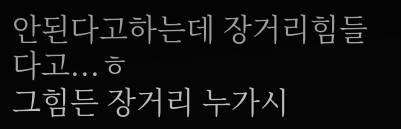안된다고하는데 장거리힘들다고...ㅎ
그힘든 장거리 누가시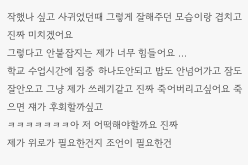작했나 싶고 사귀었던때 그렇게 잘해주던 모습이랑 겹치고 진짜 미치겠어요
그렇다고 안붙잡지는 제가 너무 힘들어요 ...
학교 수업시간에 집중 하나도안되고 밥도 안넘어가고 잠도잘안오고 그냥 제가 쓰레기같고 진짜 죽어버리고싶어요 죽으면 쟤가 후회할까싶고
ㅋㅋㅋㅋㅋㅋㅋ아 저 어떡해야할까요 진짜
제가 위로가 필요한건지 조언이 필요한건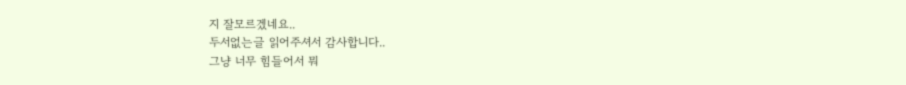지 잘모르겠네요..
두서없는글 읽어주셔서 감사합니다..
그냥 너무 힘들어서 뭐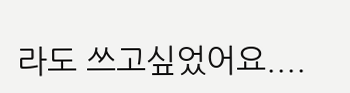라도 쓰고싶었어요....